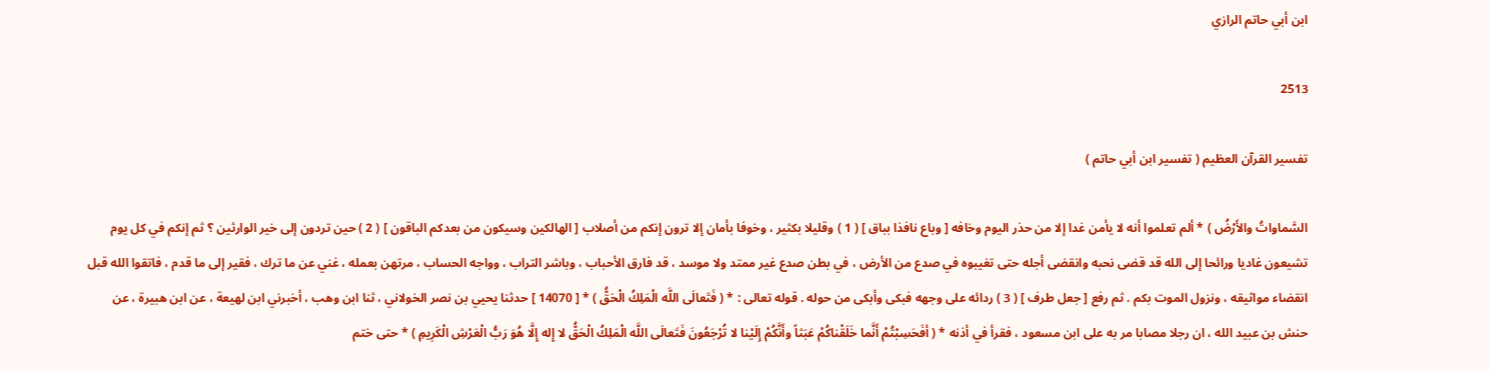ابن أبي حاتم الرازي

2513

تفسير القرآن العظيم ( تفسير ابن أبي حاتم )

السَّماواتُ والأَرْضُ ) * ألم تعلموا أنه لا يأمن غدا إلا من حذر اليوم وخافه [ وباع نافذا بباق ] ( 1 ) وقليلا بكثير ، وخوفا بأمان إلا ترون إنكم من أصلاب [ الهالكين وسيكون من بعدكم الباقون ] ( 2 ) حين تردون إلى خير الوارثين ؟ ثم إنكم في كل يوم تشيعون غاديا ورائحا إلى الله قد قضى نحبه وانقضى أجله حتى تغيبوه في صدع من الأرض ، في بطن صدع غير ممتد ولا موسد ، قد فارق الأحباب ، وباشر التراب ، وواجه الحساب ، مرتهن بعمله ، غني عن ما ترك ، فقير إلى ما قدم ، فاتقوا الله قبل انقضاء مواثيقه ، ونزول الموت بكم . ثم رفع [ جعل طرف ] ( 3 ) ردائه على وجهه فبكى وأبكى من حوله . قوله تعالى : * ( فَتَعالَى اللَّه الْمَلِكُ الْحَقُّ ) * [ 14070 ] حدثنا يحيي بن نصر الخولاني ، ثنا ابن وهب ، أخبرني ابن لهيعة ، عن ابن هبيرة ، عن حنش بن عبيد الله ، ان رجلا مصابا مر به على ابن مسعود ، فقرأ في أذنه * ( أفَحَسِبْتُمْ أَنَّما خَلَقْناكُمْ عَبَثاً وأَنَّكُمْ إِلَيْنا لا تُرْجَعُونَ فَتَعالَى اللَّه الْمَلِكُ الْحَقُّ لا إِله إِلَّا هُوَ رَبُّ الْعَرْشِ الْكَرِيمِ ) * حتى ختم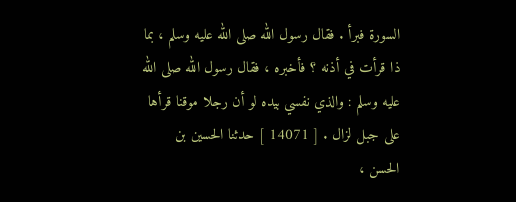السورة فبرأ . فقال رسول الله صلى الله عليه وسلم ، بما ذا قرأت في أذنه ؟ فأخبره ، فقال رسول الله صلى الله عليه وسلم : والذي نفسي بيده لو أن رجلا موقنا قرأها على جبل لزال . [ 14071 ] حدثنا الحسين بن الحسن ،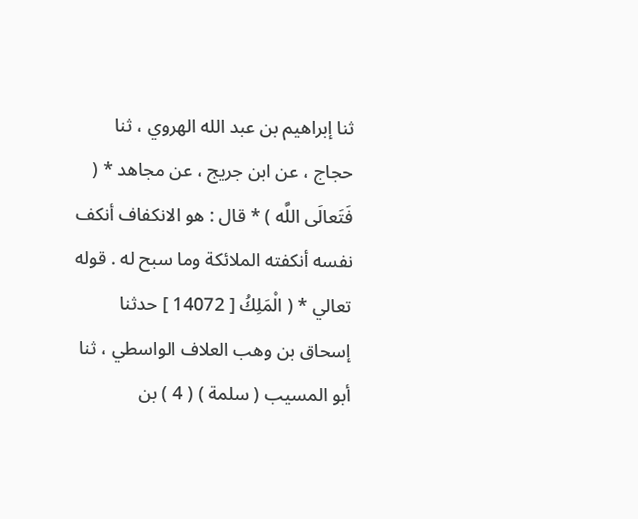ثنا إبراهيم بن عبد الله الهروي ، ثنا حجاج ، عن ابن جريج ، عن مجاهد * ( فَتَعالَى اللَّه ) * قال : هو الانكفاف أنكف نفسه أنكفته الملائكة وما سبح له . قوله تعالي * ( الْمَلِكُ [ 14072 ] حدثنا إسحاق بن وهب العلاف الواسطي ، ثنا أبو المسيب ( سلمة ) ( 4 ) بن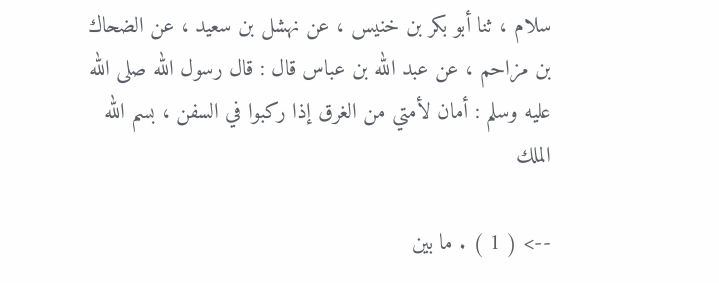سلام ، ثنا أبو بكر بن خنيس ، عن نهشل بن سعيد ، عن الضحاك بن مزاحم ، عن عبد الله بن عباس قال : قال رسول الله صلى الله عليه وسلم : أمان لأمتي من الغرق إذا ركبوا في السفن ، بسم الله الملك

--> ( 1 ) . ما بين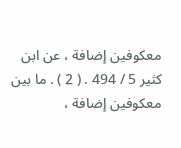معكوفين إضافة ، عن ابن كثير 5 / 494 . ( 2 ) . ما بين معكوفين إضافة ،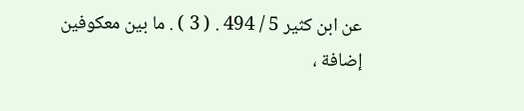عن ابن كثير 5 / 494 . ( 3 ) . ما بين معكوفين إضافة ،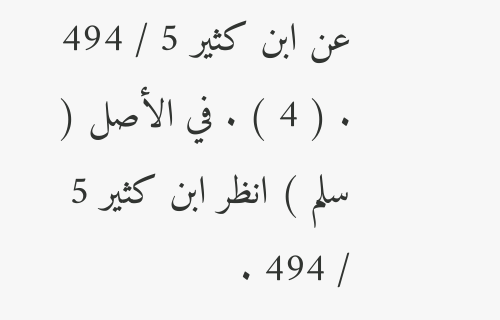عن ابن كثير 5 / 494 . ( 4 ) . في الأصل ( سلم ) انظر ابن كثير 5 / 494 .